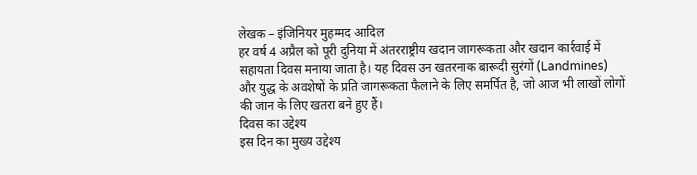लेखक – इंजिनियर मुहम्मद आदिल
हर वर्ष 4 अप्रैल को पूरी दुनिया में अंतरराष्ट्रीय खदान जागरूकता और खदान कार्रवाई में सहायता दिवस मनाया जाता है। यह दिवस उन खतरनाक बारूदी सुरंगों (Landmines) और युद्ध के अवशेषों के प्रति जागरूकता फैलाने के लिए समर्पित है, जो आज भी लाखों लोगों की जान के लिए खतरा बने हुए हैं।
दिवस का उद्देश्य
इस दिन का मुख्य उद्देश्य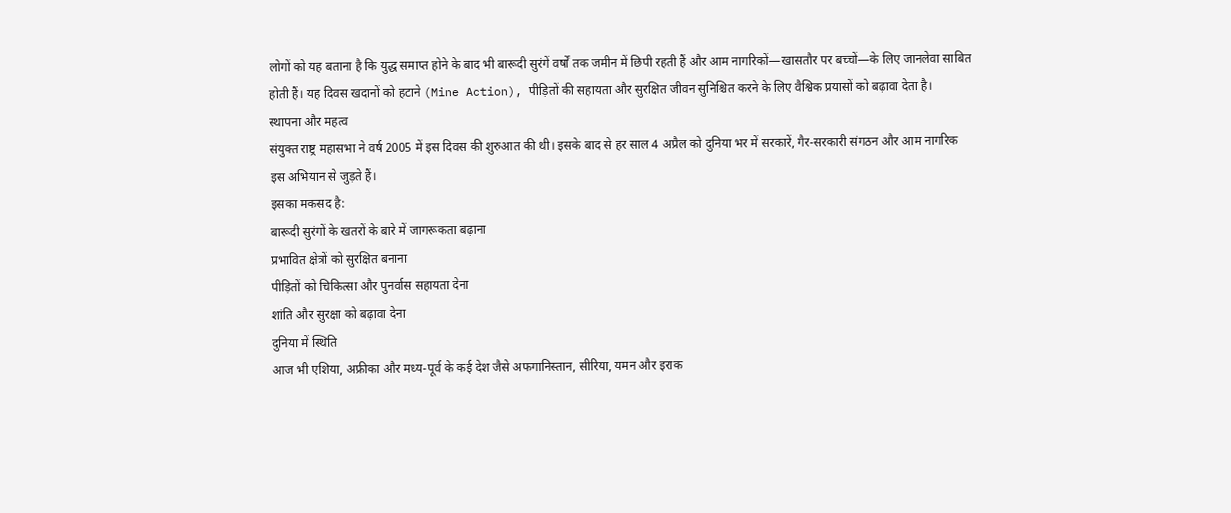लोगों को यह बताना है कि युद्ध समाप्त होने के बाद भी बारूदी सुरंगें वर्षों तक जमीन में छिपी रहती हैं और आम नागरिकों—खासतौर पर बच्चों—के लिए जानलेवा साबित होती हैं। यह दिवस खदानों को हटाने (Mine Action), पीड़ितों की सहायता और सुरक्षित जीवन सुनिश्चित करने के लिए वैश्विक प्रयासों को बढ़ावा देता है।
स्थापना और महत्व
संयुक्त राष्ट्र महासभा ने वर्ष 2005 में इस दिवस की शुरुआत की थी। इसके बाद से हर साल 4 अप्रैल को दुनिया भर में सरकारें, गैर-सरकारी संगठन और आम नागरिक इस अभियान से जुड़ते हैं।
इसका मकसद है:
बारूदी सुरंगों के खतरों के बारे में जागरूकता बढ़ाना
प्रभावित क्षेत्रों को सुरक्षित बनाना
पीड़ितों को चिकित्सा और पुनर्वास सहायता देना
शांति और सुरक्षा को बढ़ावा देना
दुनिया में स्थिति
आज भी एशिया, अफ्रीका और मध्य-पूर्व के कई देश जैसे अफगानिस्तान, सीरिया, यमन और इराक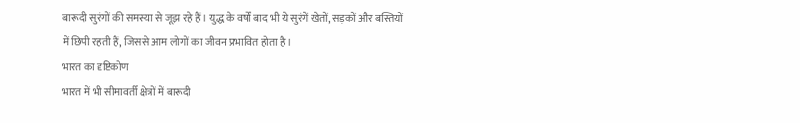बारूदी सुरंगों की समस्या से जूझ रहे हैं। युद्ध के वर्षों बाद भी ये सुरंगें खेतों, सड़कों और बस्तियों में छिपी रहती हैं, जिससे आम लोगों का जीवन प्रभावित होता है।
भारत का दृष्टिकोण
भारत में भी सीमावर्ती क्षेत्रों में बारूदी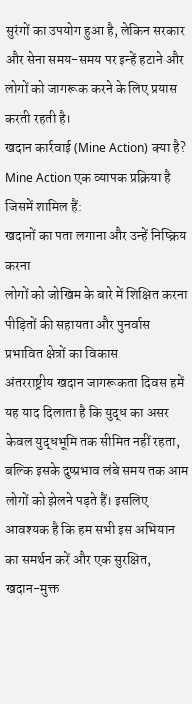सुरंगों का उपयोग हुआ है, लेकिन सरकार और सेना समय-समय पर इन्हें हटाने और लोगों को जागरूक करने के लिए प्रयास करती रहती है।
खदान कार्रवाई (Mine Action) क्या है?
Mine Action एक व्यापक प्रक्रिया है जिसमें शामिल हैं:
खदानों का पता लगाना और उन्हें निष्क्रिय करना
लोगों को जोखिम के बारे में शिक्षित करना
पीड़ितों की सहायता और पुनर्वास
प्रभावित क्षेत्रों का विकास
अंतरराष्ट्रीय खदान जागरूकता दिवस हमें यह याद दिलाता है कि युद्ध का असर केवल युद्धभूमि तक सीमित नहीं रहता, बल्कि इसके दुष्प्रभाव लंबे समय तक आम लोगों को झेलने पड़ते हैं। इसलिए आवश्यक है कि हम सभी इस अभियान का समर्थन करें और एक सुरक्षित, खदान-मुक्त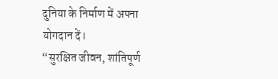दुनिया के निर्माण में अपना योगदान दें।
“सुरक्षित जीवन, शांतिपूर्ण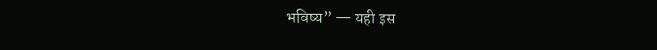भविष्य” — यही इस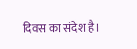दिवस का संदेश है।